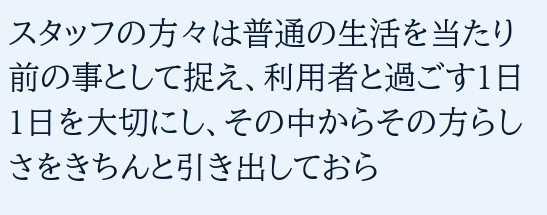スタッフの方々は普通の生活を当たり前の事として捉え、利用者と過ごす1日1日を大切にし、その中からその方らしさをきちんと引き出しておら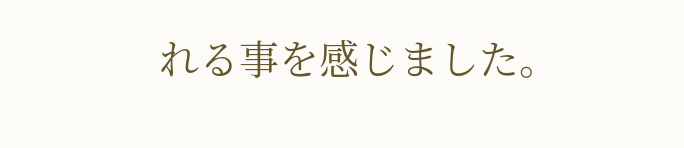れる事を感じました。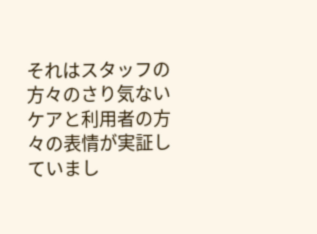それはスタッフの方々のさり気ないケアと利用者の方々の表情が実証していまし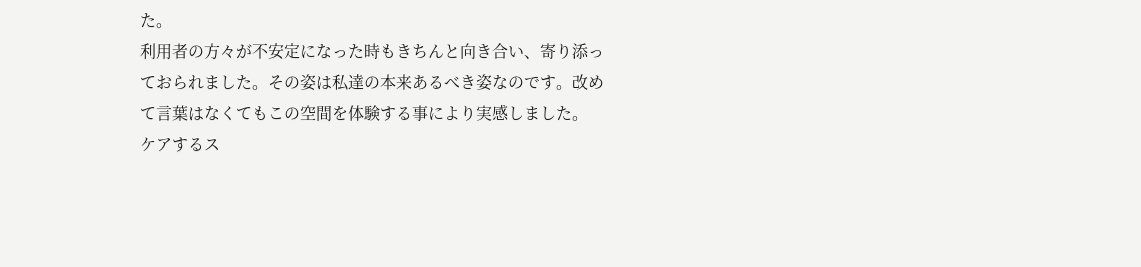た。
利用者の方々が不安定になった時もきちんと向き合い、寄り添っておられました。その姿は私達の本来あるべき姿なのです。改めて言葉はなくてもこの空間を体験する事により実感しました。
ケアするス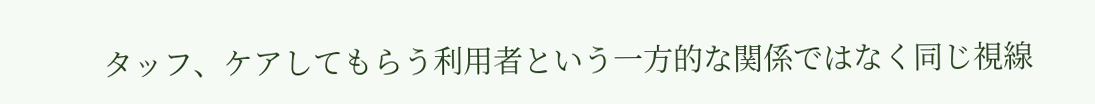タッフ、ケアしてもらう利用者という一方的な関係ではなく同じ視線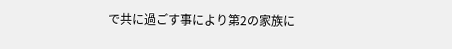で共に過ごす事により第2の家族に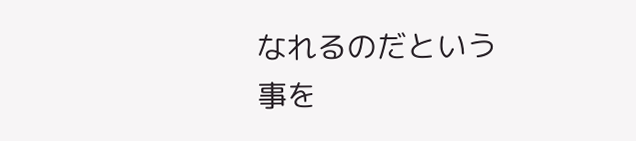なれるのだという事を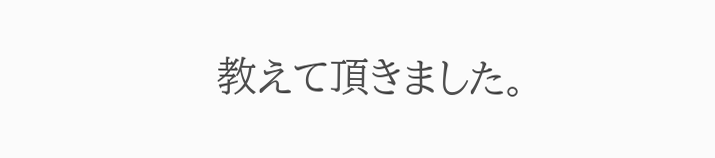教えて頂きました。